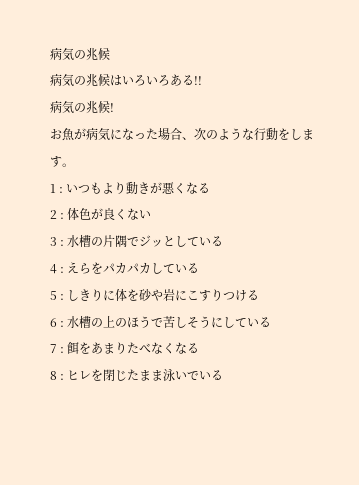病気の兆候
病気の兆候はいろいろある!!
病気の兆候!
お魚が病気になった場合、次のような行動をします。
1 : いつもより動きが悪くなる
2 : 体色が良くない
3 : 水槽の片隅でジッとしている
4 : えらをパカパカしている
5 : しきりに体を砂や岩にこすりつける
6 : 水槽の上のほうで苦しそうにしている
7 : 餌をあまりたべなくなる
8 : ヒレを閉じたまま泳いでいる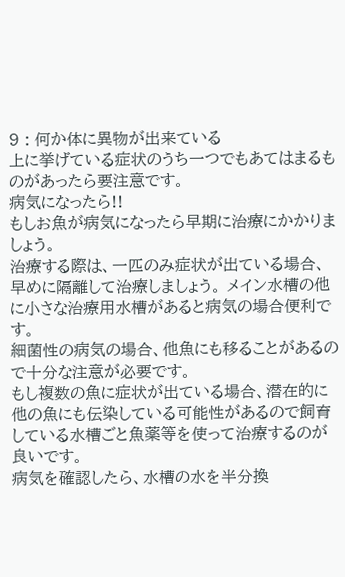9 : 何か体に異物が出来ている
上に挙げている症状のうち一つでもあてはまるものがあったら要注意です。
病気になったら!!
もしお魚が病気になったら早期に治療にかかりましょう。
治療する際は、一匹のみ症状が出ている場合、早めに隔離して治療しましょう。 メイン水槽の他に小さな治療用水槽があると病気の場合便利です。
細菌性の病気の場合、他魚にも移ることがあるので十分な注意が必要です。
もし複数の魚に症状が出ている場合、潜在的に他の魚にも伝染している可能性があるので飼育している水槽ごと魚薬等を使って治療するのが良いです。
病気を確認したら、水槽の水を半分換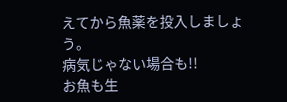えてから魚薬を投入しましょう。
病気じゃない場合も!!
お魚も生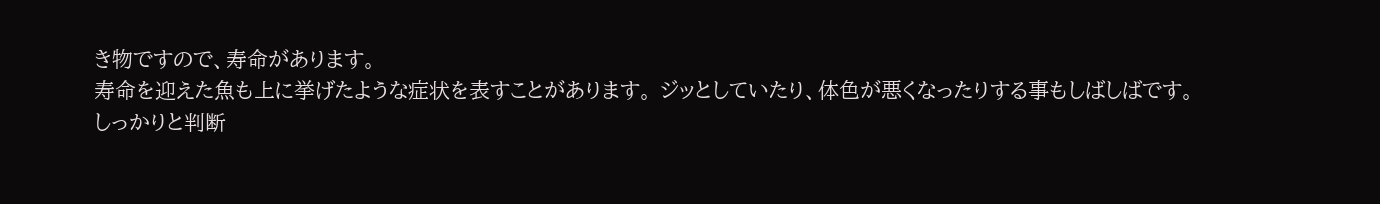き物ですので、寿命があります。
寿命を迎えた魚も上に挙げたような症状を表すことがあります。 ジッとしていたり、体色が悪くなったりする事もしばしばです。
しっかりと判断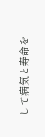して病気と寿命を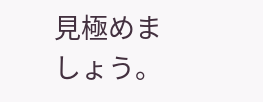見極めましょう。